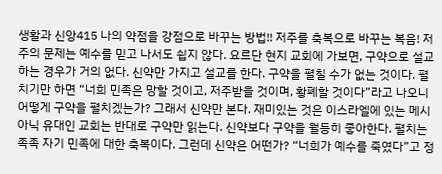생활과 신앙415 나의 약점을 강점으로 바꾸는 방법!! 저주를 축복으로 바꾸는 복음! 저주의 문제는 예수를 믿고 나서도 쉽지 않다. 요르단 현지 교회에 가보면, 구약으로 설교하는 경우가 거의 없다. 신약만 가지고 설교를 한다. 구약을 펼칠 수가 없는 것이다. 펼치기만 하면 “너희 민족은 망할 것이고, 저주받을 것이며, 황폐할 것이다”라고 나오니 어떻게 구약을 펼치겠는가? 그래서 신약만 본다. 재미있는 것은 이스라엘에 있는 메시아닉 유대인 교회는 반대로 구약만 읽는다. 신약보다 구약을 월등히 좋아한다. 펼치는 족족 자기 민족에 대한 축복이다. 그런데 신약은 어떤가? “너희가 예수를 죽였다”고 정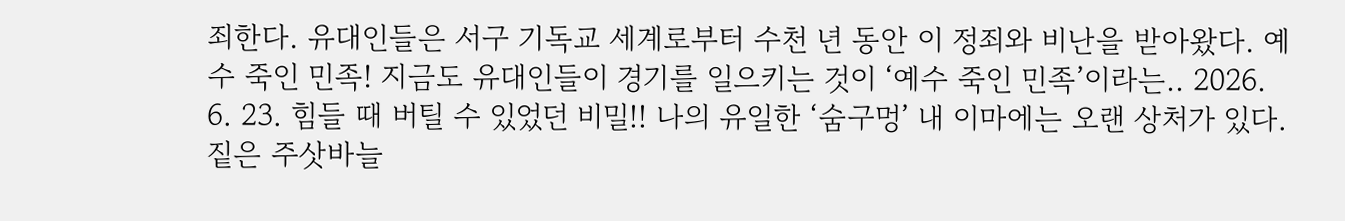죄한다. 유대인들은 서구 기독교 세계로부터 수천 년 동안 이 정죄와 비난을 받아왔다. 예수 죽인 민족! 지금도 유대인들이 경기를 일으키는 것이 ‘예수 죽인 민족’이라는.. 2026. 6. 23. 힘들 때 버틸 수 있었던 비밀!! 나의 유일한 ‘숨구멍’ 내 이마에는 오랜 상처가 있다.짙은 주삿바늘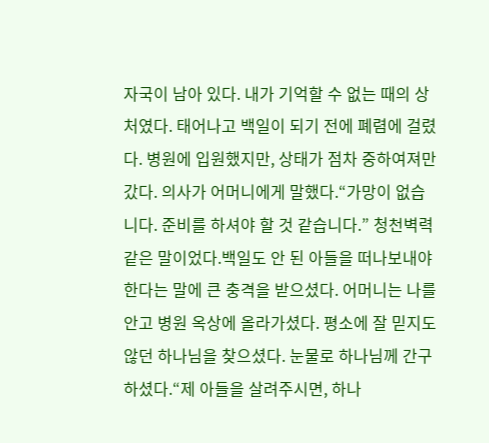자국이 남아 있다. 내가 기억할 수 없는 때의 상처였다. 태어나고 백일이 되기 전에 폐렴에 걸렸다. 병원에 입원했지만, 상태가 점차 중하여져만 갔다. 의사가 어머니에게 말했다.“가망이 없습니다. 준비를 하셔야 할 것 같습니다.” 청천벽력 같은 말이었다.백일도 안 된 아들을 떠나보내야 한다는 말에 큰 충격을 받으셨다. 어머니는 나를 안고 병원 옥상에 올라가셨다. 평소에 잘 믿지도 않던 하나님을 찾으셨다. 눈물로 하나님께 간구하셨다.“제 아들을 살려주시면, 하나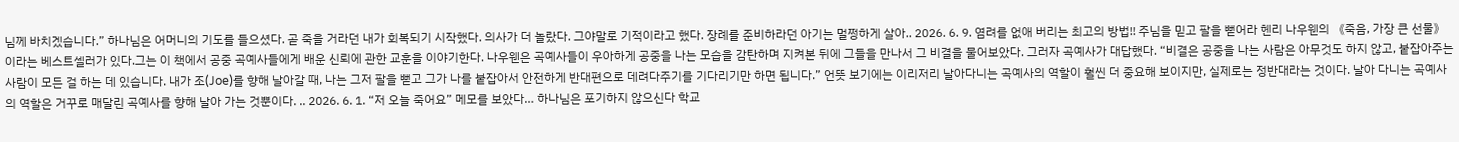님께 바치겠습니다.” 하나님은 어머니의 기도를 들으셨다. 곧 죽을 거라던 내가 회복되기 시작했다. 의사가 더 놀랐다. 그야말로 기적이라고 했다. 장례를 준비하라던 아기는 멀쩡하게 살아.. 2026. 6. 9. 염려를 없애 버리는 최고의 방법!! 주님을 믿고 팔을 뻗어라 헨리 나우웬의 《죽음, 가장 큰 선물》이라는 베스트셀러가 있다.그는 이 책에서 공중 곡예사들에게 배운 신뢰에 관한 교훈을 이야기한다. 나우웬은 곡예사들이 우아하게 공중을 나는 모습을 감탄하며 지켜본 뒤에 그들을 만나서 그 비결을 물어보았다. 그러자 곡예사가 대답했다. “비결은 공중을 나는 사람은 아무것도 하지 않고, 붙잡아주는 사람이 모든 걸 하는 데 있습니다. 내가 조(Joe)를 향해 날아갈 때, 나는 그저 팔을 뻗고 그가 나를 붙잡아서 안전하게 반대편으로 데려다주기를 기다리기만 하면 됩니다.” 언뜻 보기에는 이리저리 날아다니는 곡예사의 역할이 훨씬 더 중요해 보이지만, 실제로는 정반대라는 것이다. 날아 다니는 곡예사의 역할은 거꾸로 매달린 곡예사를 향해 날아 가는 것뿐이다. .. 2026. 6. 1. “저 오늘 죽어요” 메모를 보았다… 하나님은 포기하지 않으신다 학교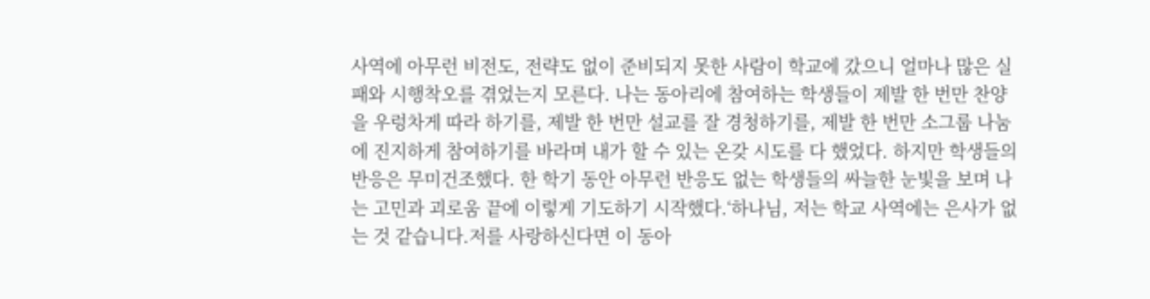사역에 아무런 비전도, 전략도 없이 준비되지 못한 사람이 학교에 갔으니 얼마나 많은 실패와 시행착오를 겪었는지 모른다. 나는 동아리에 참여하는 학생들이 제발 한 번만 찬양을 우렁차게 따라 하기를, 제발 한 번만 설교를 잘 경청하기를, 제발 한 번만 소그룹 나눔에 진지하게 참여하기를 바라며 내가 할 수 있는 온갖 시도를 다 했었다. 하지만 학생들의 반응은 무미건조했다. 한 학기 동안 아무런 반응도 없는 학생들의 싸늘한 눈빛을 보며 나는 고민과 괴로움 끝에 이렇게 기도하기 시작했다.‘하나님, 저는 학교 사역에는 은사가 없는 것 같습니다.저를 사랑하신다면 이 동아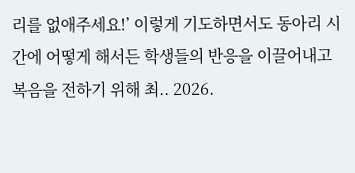리를 없애주세요!’ 이렇게 기도하면서도 동아리 시간에 어떻게 해서든 학생들의 반응을 이끌어내고 복음을 전하기 위해 최.. 2026.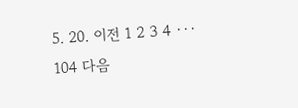5. 20. 이전 1 2 3 4 ··· 104 다음